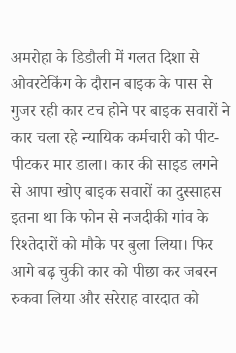अमरोहा के डिडौली में गलत दिशा से ओवरटेकिंग के दौरान बाइक के पास से गुजर रही कार टच होने पर बाइक सवारों ने कार चला रहे न्यायिक कर्मचारी को पीट-पीटकर मार डाला। कार की साइड लगने से आपा खोए बाइक सवारों का दुस्साहस इतना था कि फोन से नजदीकी गांव के रिश्तेदारों को मौके पर बुला लिया। फिर आगे बढ़ चुकी कार को पीछा कर जबरन रुकवा लिया और सरेराह वारदात को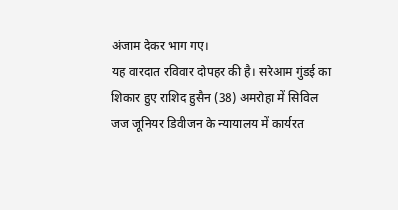अंजाम देकर भाग गए।
यह वारदात रविवार दोपहर की है। सरेआम गुंडई का शिकार हुए राशिद हुसैन (38) अमरोहा में सिविल जज जूनियर डिवीजन के न्यायालय में कार्यरत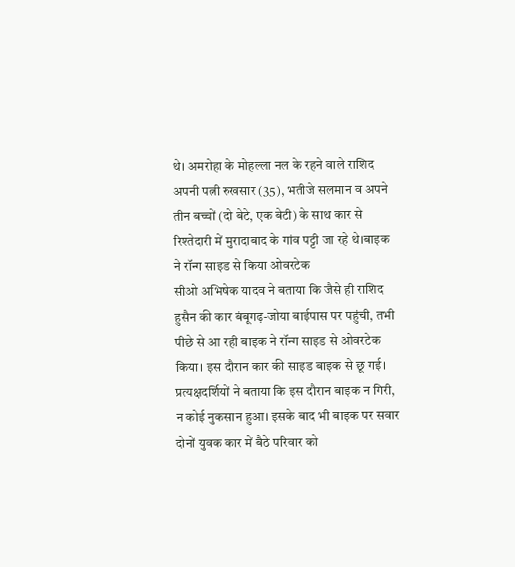थे। अमरोहा के मोहल्ला नल के रहने वाले राशिद अपनी पत्नी रुखसार (35), भतीजे सलमान व अपने तीन बच्चों (दो बेटे, एक बेटी) के साथ कार से रिश्तेदारी में मुरादाबाद के गांव पट्टी जा रहे थे।बाइक ने रॉन्ग साइड से किया ओवरटेक
सीओ अभिषेक यादव ने बताया कि जैसे ही राशिद हुसैन की कार बंबूगढ़-जोया बाईपास पर पहुंची, तभी पीछे से आ रही बाइक ने रॉन्ग साइड से ओवरटेक किया। इस दौरान कार की साइड बाइक से छू गई। प्रत्यक्षदर्शियों ने बताया कि इस दौरान बाइक न गिरी, न कोई नुकसान हुआ। इसके बाद भी बाइक पर सवार दोनों युवक कार में बैठे परिवार को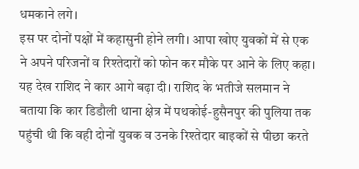धमकाने लगे।
इस पर दोनों पक्षों में कहासुनी होने लगी। आपा खोए युवकों में से एक ने अपने परिजनों व रिश्तेदारों को फोन कर मौके पर आने के लिए कहा। यह देख राशिद ने कार आगे बढ़ा दी। राशिद के भतीजे सलमान ने बताया कि कार डिडौली थाना क्षेत्र में पथकोई-हुसैनपुर की पुलिया तक पहुंची थी कि वही दोनों युवक व उनके रिश्तेदार बाइकों से पीछा करते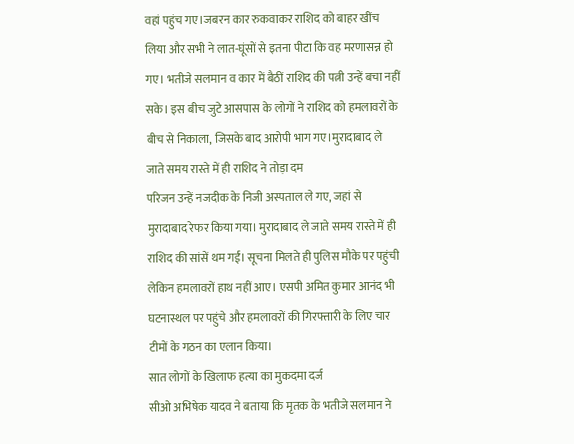वहां पहुंच गए।जबरन कार रुकवाकर राशिद को बाहर खींच लिया और सभी ने लात-घूंसों से इतना पीटा कि वह मरणासन्न हो गए। भतीजे सलमान व कार में बैठीं राशिद की पत्नी उन्हें बचा नहीं सके। इस बीच जुटे आसपास के लोगों ने राशिद को हमलावरों के बीच से निकाला, जिसके बाद आरोपी भाग गए।मुरादाबाद ले जाते समय रास्ते में ही राशिद ने तोड़ा दम
परिजन उन्हें नजदीक के निजी अस्पताल ले गए, जहां से मुरादाबाद रेफर किया गया। मुरादाबाद ले जाते समय रास्ते में ही राशिद की सांसें थम गईं। सूचना मिलते ही पुलिस मौके पर पहुंची लेकिन हमलावरों हाथ नहीं आए। एसपी अमित कुमार आनंद भी घटनास्थल पर पहुंचे और हमलावरों की गिरफ्तारी के लिए चार टीमों के गठन का एलान किया।
सात लोगों के खिलाफ हत्या का मुकदमा दर्ज
सीओ अभिषेक यादव ने बताया कि मृतक के भतीजे सलमान ने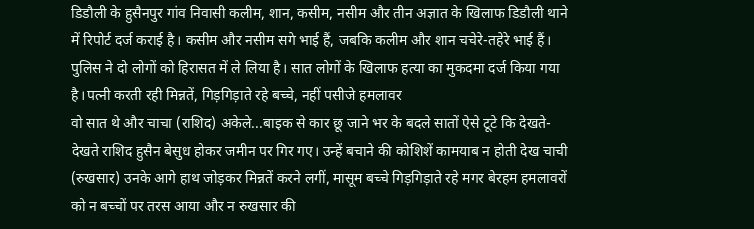डिडौली के हुसैनपुर गांव निवासी कलीम, शान, कसीम, नसीम और तीन अज्ञात के खिलाफ डिडौली थाने में रिपोर्ट दर्ज कराई है। कसीम और नसीम सगे भाई हैं, जबकि कलीम और शान चचेरे-तहेरे भाई हैं। पुलिस ने दो लोगों को हिरासत में ले लिया है। सात लोगों के खिलाफ हत्या का मुकदमा दर्ज किया गया है।पत्नी करती रही मिन्नतें, गिड़गिड़ाते रहे बच्चे, नहीं पसीजे हमलावर
वो सात थे और चाचा (राशिद) अकेले...बाइक से कार छू जाने भर के बदले सातों ऐसे टूटे कि देखते-देखते राशिद हुसैन बेसुध होकर जमीन पर गिर गए। उन्हें बचाने की कोशिशें कामयाब न होती देख चाची (रुखसार) उनके आगे हाथ जोड़कर मिन्नतें करने लगीं, मासूम बच्चे गिड़गिड़ाते रहे मगर बेरहम हमलावरों को न बच्चों पर तरस आया और न रुखसार की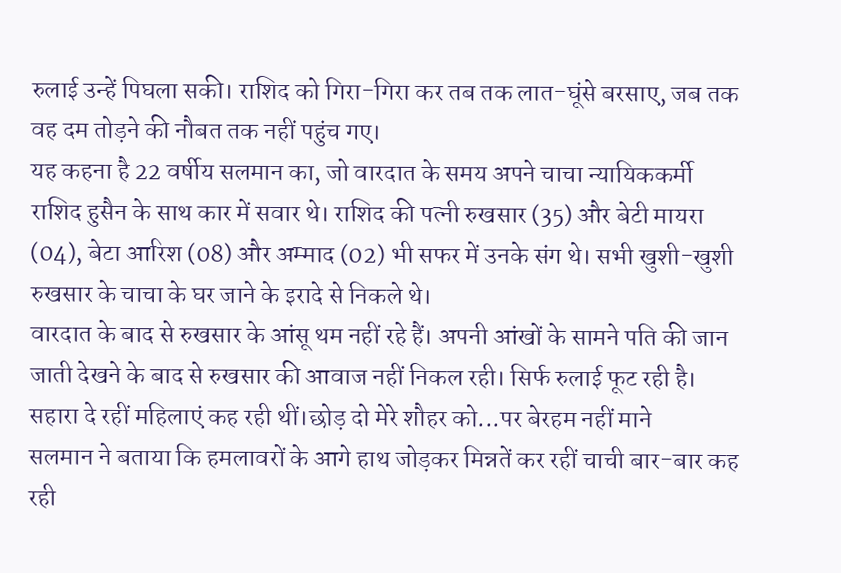रुलाई उन्हें पिघला सकी। राशिद को गिरा-गिरा कर तब तक लात-घूंसे बरसाए, जब तक वह दम तोड़ने की नौबत तक नहीं पहुंच गए।
यह कहना है 22 वर्षीय सलमान का, जो वारदात के समय अपने चाचा न्यायिककर्मी राशिद हुसैन के साथ कार में सवार थे। राशिद की पत्नी रुखसार (35) और बेटी मायरा (04), बेटा आरिश (08) और अम्माद (02) भी सफर में उनके संग थे। सभी खुशी-खुशी रुखसार के चाचा के घर जाने के इरादे से निकले थे।
वारदात के बाद से रुखसार के आंसू थम नहीं रहे हैं। अपनी आंखों के सामने पति की जान जाती देखने के बाद से रुखसार की आवाज नहीं निकल रही। सिर्फ रुलाई फूट रही है। सहारा दे रहीं महिलाएं कह रही थीं।छोड़ दो मेरे शौहर को...पर बेरहम नहीं माने
सलमान ने बताया कि हमलावरों के आगे हाथ जोड़कर मिन्नतें कर रहीं चाची बार-बार कह रही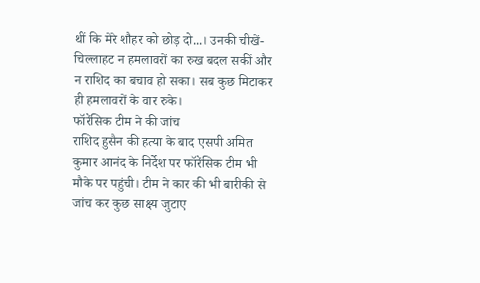थीं कि मेरे शौहर को छोड़ दो...। उनकी चीखें-चिल्लाहट न हमलावरों का रुख बदल सकीं और न राशिद का बचाव हो सका। सब कुछ मिटाकर ही हमलावरों के वार रुके।
फॉरेंसिक टीम ने की जांच
राशिद हुसैन की हत्या के बाद एसपी अमित कुमार आनंद के निर्देश पर फॉरेंसिक टीम भी मौके पर पहुंची। टीम ने कार की भी बारीकी से जांच कर कुछ साक्ष्य जुटाए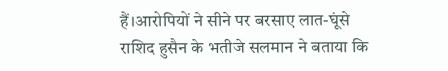हैं।आरोपियों ने सीने पर बरसाए लात-घूंसे
राशिद हुसैन के भतीजे सलमान ने बताया कि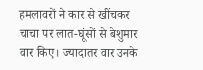हमलावरों ने कार से खींचकर चाचा पर लात-घूंसों से बेशुमार वार किए। ज्यादातर वार उनके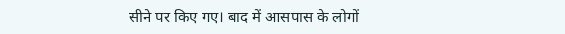सीने पर किए गए। बाद में आसपास के लोगों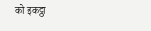को इकट्ठा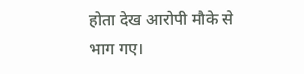होता देख आरोपी मौके से भाग गए।